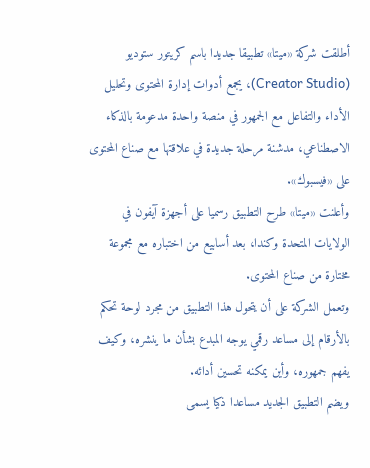أطلقت شركة «ميتا» تطبيقا جديدا باسم كريتور ستوديو (Creator Studio)، يجمع أدوات إدارة المحتوى وتحليل الأداء والتفاعل مع الجمهور في منصة واحدة مدعومة بالذكاء الاصطناعي، مدشنة مرحلة جديدة في علاقتها مع صناع المحتوى على «فيسبوك».
وأعلنت «ميتا» طرح التطبيق رسميا على أجهزة آيفون في الولايات المتحدة وكندا، بعد أسابيع من اختباره مع مجموعة مختارة من صناع المحتوى.
وتعمل الشركة على أن يتحول هذا التطبيق من مجرد لوحة تحكم بالأرقام إلى مساعد رقمي يوجه المبدع بشأن ما ينشره، وكيف يفهم جمهوره، وأين يمكنه تحسين أدائه.
ويضم التطبيق الجديد مساعدا ذكيا يسمى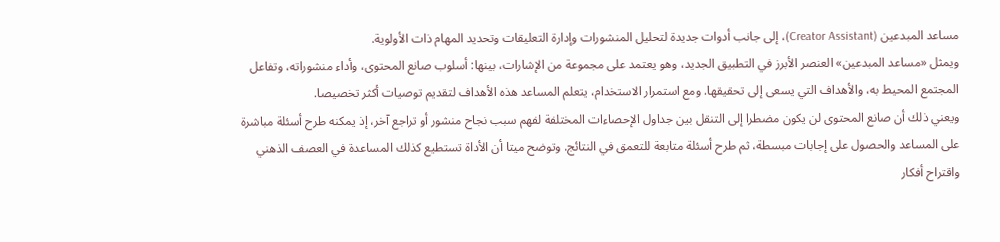مساعد المبدعين (Creator Assistant)، إلى جانب أدوات جديدة لتحليل المنشورات وإدارة التعليقات وتحديد المهام ذات الأولوية.
ويمثل «مساعد المبدعين» العنصر الأبرز في التطبيق الجديد، وهو يعتمد على مجموعة من الإشارات، بينها: أسلوب صانع المحتوى، وأداء منشوراته، وتفاعل المجتمع المحيط به، والأهداف التي يسعى إلى تحقيقها. ومع استمرار الاستخدام، يتعلم المساعد هذه الأهداف لتقديم توصيات أكثر تخصيصا.
ويعني ذلك أن صانع المحتوى لن يكون مضطرا إلى التنقل بين جداول الإحصاءات المختلفة لفهم سبب نجاح منشور أو تراجع آخر، إذ يمكنه طرح أسئلة مباشرة على المساعد والحصول على إجابات مبسطة، ثم طرح أسئلة متابعة للتعمق في النتائج. وتوضح ميتا أن الأداة تستطيع كذلك المساعدة في العصف الذهني واقتراح أفكار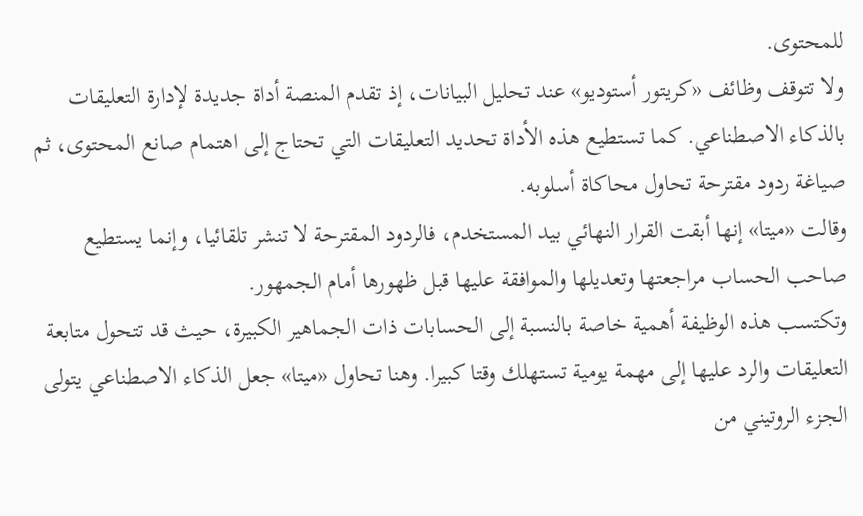للمحتوى.
ولا تتوقف وظائف «كريتور أستوديو» عند تحليل البيانات، إذ تقدم المنصة أداة جديدة لإدارة التعليقات بالذكاء الاصطناعي. كما تستطيع هذه الأداة تحديد التعليقات التي تحتاج إلى اهتمام صانع المحتوى، ثم صياغة ردود مقترحة تحاول محاكاة أسلوبه.
وقالت «ميتا» إنها أبقت القرار النهائي بيد المستخدم، فالردود المقترحة لا تنشر تلقائيا، وإنما يستطيع صاحب الحساب مراجعتها وتعديلها والموافقة عليها قبل ظهورها أمام الجمهور.
وتكتسب هذه الوظيفة أهمية خاصة بالنسبة إلى الحسابات ذات الجماهير الكبيرة، حيث قد تتحول متابعة التعليقات والرد عليها إلى مهمة يومية تستهلك وقتا كبيرا. وهنا تحاول «ميتا» جعل الذكاء الاصطناعي يتولى الجزء الروتيني من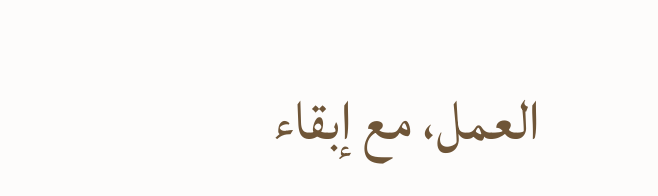العمل، مع إبقاء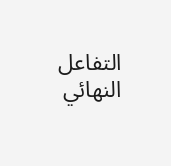التفاعل النهائي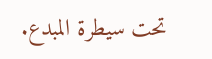تحت سيطرة المبدع.